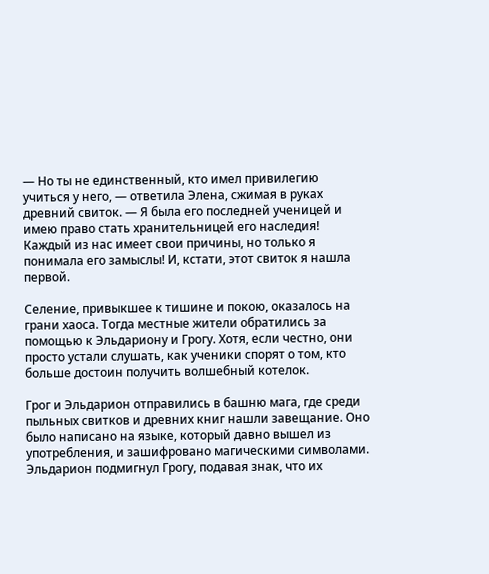— Но ты не единственный, кто имел привилегию учиться у него, — ответила Элена, сжимая в руках древний свиток. — Я была его последней ученицей и имею право стать хранительницей его наследия! Каждый из нас имеет свои причины, но только я понимала его замыслы! И, кстати, этот свиток я нашла первой.

Селение, привыкшее к тишине и покою, оказалось на грани хаоса. Тогда местные жители обратились за помощью к Эльдариону и Грогу. Хотя, если честно, они просто устали слушать, как ученики спорят о том, кто больше достоин получить волшебный котелок.

Грог и Эльдарион отправились в башню мага, где среди пыльных свитков и древних книг нашли завещание. Оно было написано на языке, который давно вышел из употребления, и зашифровано магическими символами. Эльдарион подмигнул Грогу, подавая знак, что их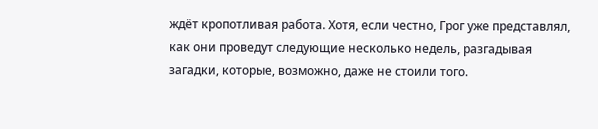ждёт кропотливая работа. Хотя, если честно, Грог уже представлял, как они проведут следующие несколько недель, разгадывая загадки, которые, возможно, даже не стоили того.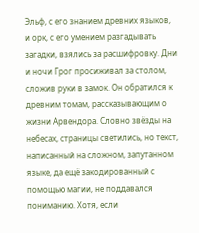Эльф, с его знанием древних языков, и орк, с его умением разгадывать загадки, взялись за расшифровку. Дни и ночи Грог просиживал за столом, сложив руки в замок. Он обратился к древним томам, рассказывающим о жизни Арвендора. Словно звёзды на небесах, страницы светились, но текст, написанный на сложном, запутанном языке, да ещё закодированный с помощью магии, не поддавался пониманию. Хотя, если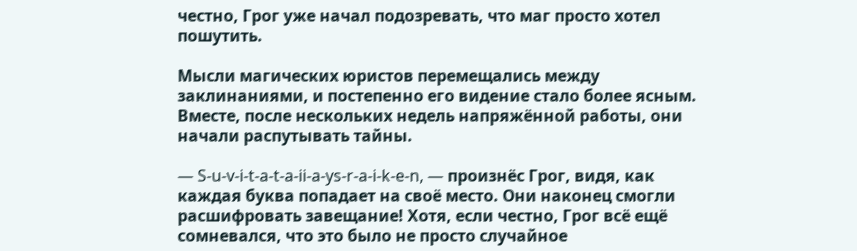честно, Грог уже начал подозревать, что маг просто хотел пошутить.

Мысли магических юристов перемещались между заклинаниями, и постепенно его видение стало более ясным. Вместе, после нескольких недель напряжённой работы, они начали распутывать тайны.

— S-u-v-i-t-a-t-a-ii-a-ys-r-a-i-k-e-n, — произнёс Грог, видя, как каждая буква попадает на своё место. Они наконец смогли расшифровать завещание! Хотя, если честно, Грог всё ещё сомневался, что это было не просто случайное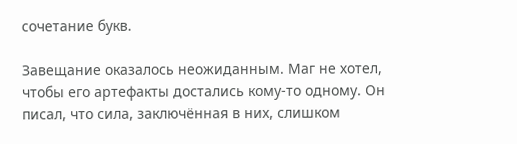сочетание букв.

Завещание оказалось неожиданным. Маг не хотел, чтобы его артефакты достались кому-то одному. Он писал, что сила, заключённая в них, слишком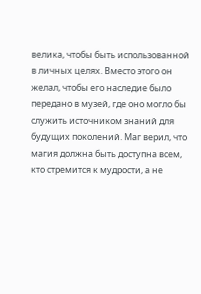велика, чтобы быть использованной в личных целях. Вместо этого он желал, чтобы его наследие было передано в музей, где оно могло бы служить источником знаний для будущих поколений. Маг верил, что магия должна быть доступна всем, кто стремится к мудрости, а не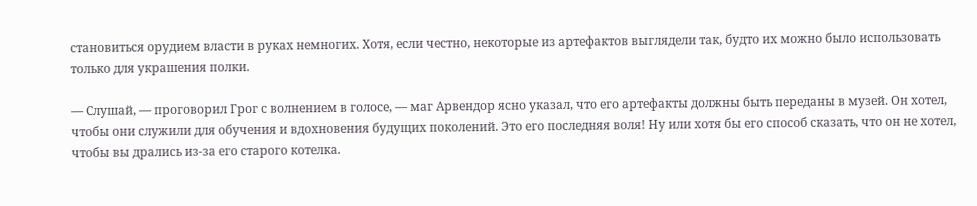становиться орудием власти в руках немногих. Хотя, если честно, некоторые из артефактов выглядели так, будто их можно было использовать только для украшения полки.

— Слушай, — проговорил Грог с волнением в голосе, — маг Арвендор ясно указал, что его артефакты должны быть переданы в музей. Он хотел, чтобы они служили для обучения и вдохновения будущих поколений. Это его последняя воля! Ну или хотя бы его способ сказать, что он не хотел, чтобы вы дрались из-за его старого котелка.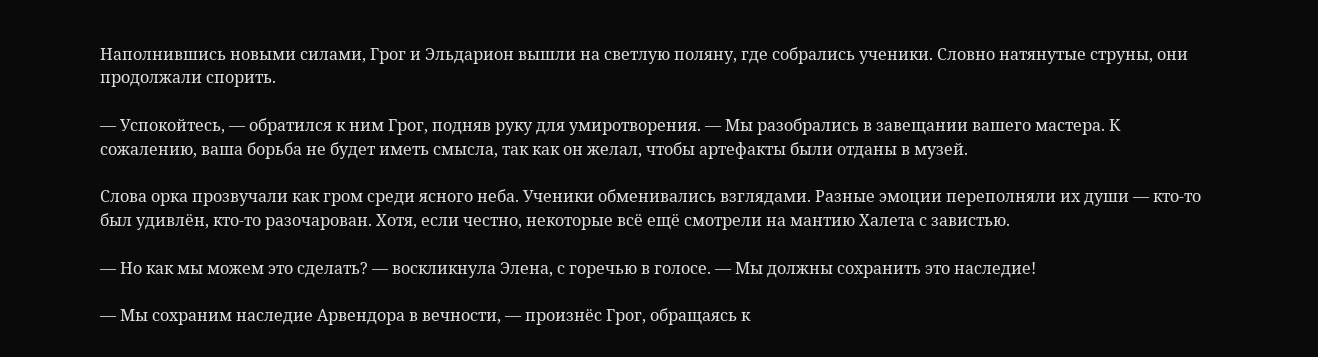Наполнившись новыми силами, Грог и Эльдарион вышли на светлую поляну, где собрались ученики. Словно натянутые струны, они продолжали спорить.

— Успокойтесь, — обратился к ним Грог, подняв руку для умиротворения. — Мы разобрались в завещании вашего мастера. К сожалению, ваша борьба не будет иметь смысла, так как он желал, чтобы артефакты были отданы в музей.

Слова орка прозвучали как гром среди ясного неба. Ученики обменивались взглядами. Разные эмоции переполняли их души — кто-то был удивлён, кто-то разочарован. Хотя, если честно, некоторые всё ещё смотрели на мантию Халета с завистью.

— Но как мы можем это сделать? — воскликнула Элена, с горечью в голосе. — Мы должны сохранить это наследие!

— Мы сохраним наследие Арвендора в вечности, — произнёс Грог, обращаясь к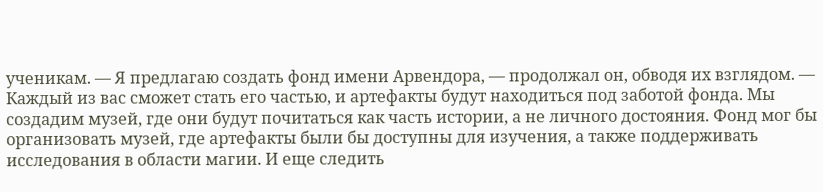ученикам. — Я предлагаю создать фонд имени Арвендора, — продолжал он, обводя их взглядом. — Каждый из вас сможет стать его частью, и артефакты будут находиться под заботой фонда. Мы создадим музей, где они будут почитаться как часть истории, а не личного достояния. Фонд мог бы организовать музей, где артефакты были бы доступны для изучения, а также поддерживать исследования в области магии. И еще следить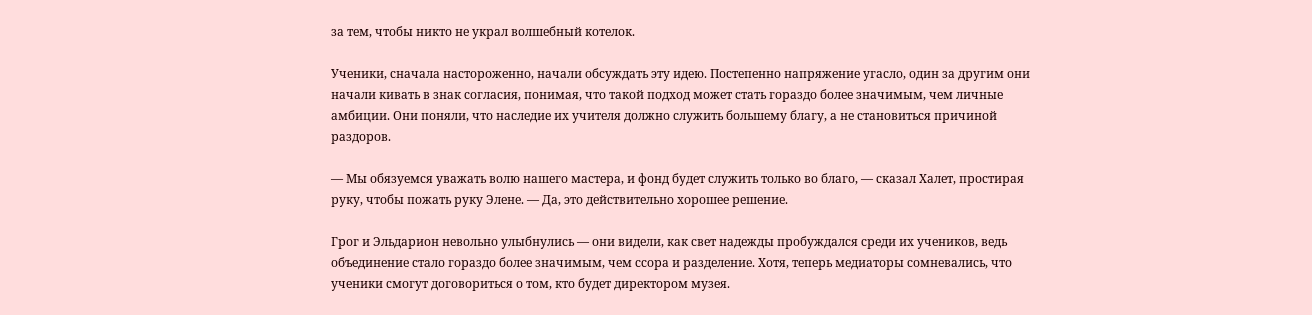за тем, чтобы никто не украл волшебный котелок.

Ученики, сначала настороженно, начали обсуждать эту идею. Постепенно напряжение угасло, один за другим они начали кивать в знак согласия, понимая, что такой подход может стать гораздо более значимым, чем личные амбиции. Они поняли, что наследие их учителя должно служить большему благу, а не становиться причиной раздоров.

— Мы обязуемся уважать волю нашего мастера, и фонд будет служить только во благо, — сказал Халет, простирая руку, чтобы пожать руку Элене. — Да, это действительно хорошее решение.

Грог и Эльдарион невольно улыбнулись — они видели, как свет надежды пробуждался среди их учеников, ведь объединение стало гораздо более значимым, чем ссора и разделение. Хотя, теперь медиаторы сомневались, что ученики смогут договориться о том, кто будет директором музея.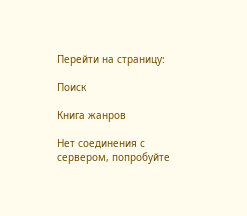Перейти на страницу:

Поиск

Книга жанров

Нет соединения с сервером, попробуйте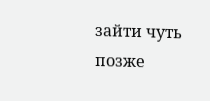зайти чуть позже